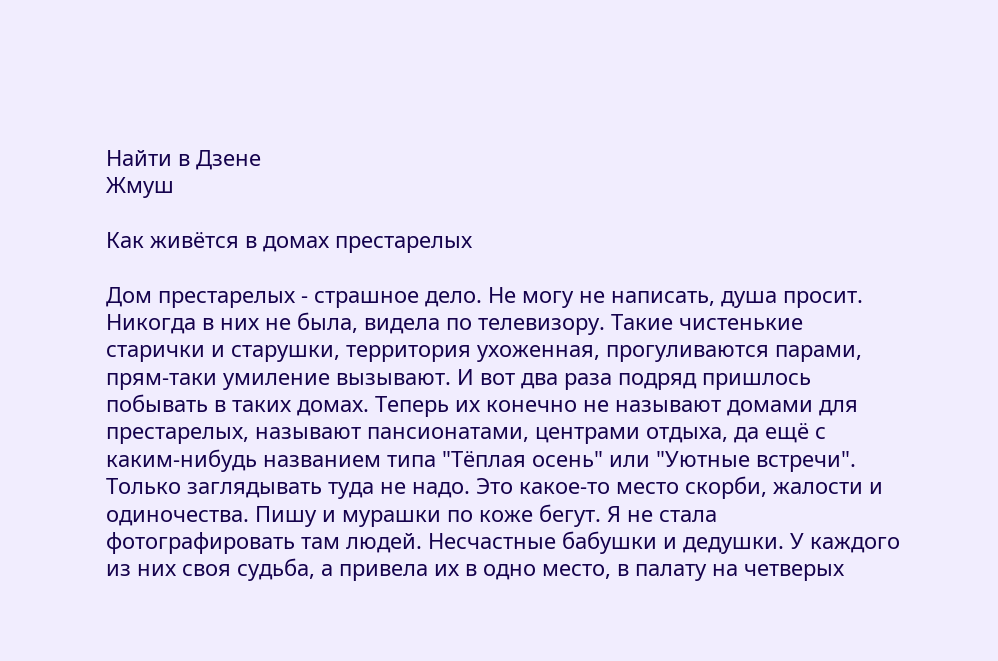Найти в Дзене
Жмуш

Как живётся в домах престарелых

Дом престарелых - страшное дело. Не могу не написать, душа просит. Никогда в них не была, видела по телевизору. Такие чистенькие старички и старушки, территория ухоженная, прогуливаются парами, прям-таки умиление вызывают. И вот два раза подряд пришлось побывать в таких домах. Теперь их конечно не называют домами для престарелых, называют пансионатами, центрами отдыха, да ещё с каким-нибудь названием типа "Тёплая осень" или "Уютные встречи". Только заглядывать туда не надо. Это какое-то место скорби, жалости и одиночества. Пишу и мурашки по коже бегут. Я не стала фотографировать там людей. Несчастные бабушки и дедушки. У каждого из них своя судьба, а привела их в одно место, в палату на четверых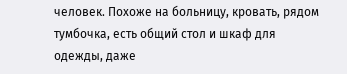человек. Похоже на больницу, кровать, рядом тумбочка, есть общий стол и шкаф для одежды, даже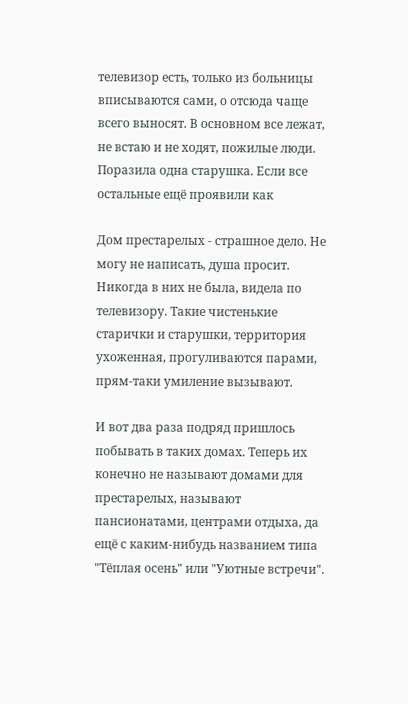телевизор есть, только из больницы вписываются сами, о отсюда чаще всего выносят. В основном все лежат, не встаю и не ходят, пожилые люди. Поразила одна старушка. Если все остальные ещё проявили как

Дом престарелых - страшное дело. Не могу не написать, душа просит. Никогда в них не была, видела по телевизору. Такие чистенькие старички и старушки, территория ухоженная, прогуливаются парами, прям-таки умиление вызывают.

И вот два раза подряд пришлось побывать в таких домах. Теперь их конечно не называют домами для престарелых, называют пансионатами, центрами отдыха, да ещё с каким-нибудь названием типа "Тёплая осень" или "Уютные встречи".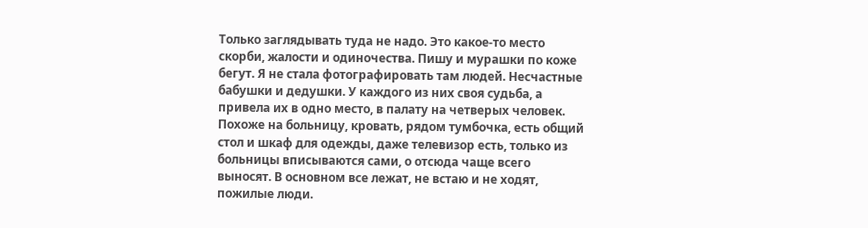Только заглядывать туда не надо. Это какое-то место скорби, жалости и одиночества. Пишу и мурашки по коже бегут. Я не стала фотографировать там людей. Несчастные бабушки и дедушки. У каждого из них своя судьба, а привела их в одно место, в палату на четверых человек. Похоже на больницу, кровать, рядом тумбочка, есть общий стол и шкаф для одежды, даже телевизор есть, только из больницы вписываются сами, о отсюда чаще всего выносят. В основном все лежат, не встаю и не ходят, пожилые люди.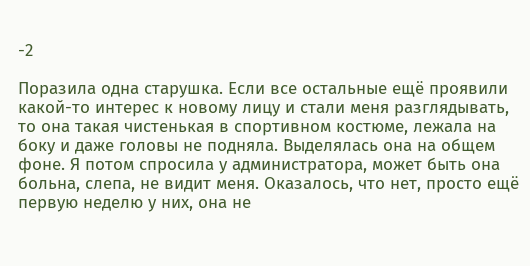-2

Поразила одна старушка. Если все остальные ещё проявили какой-то интерес к новому лицу и стали меня разглядывать, то она такая чистенькая в спортивном костюме, лежала на боку и даже головы не подняла. Выделялась она на общем фоне. Я потом спросила у администратора, может быть она больна, слепа, не видит меня. Оказалось, что нет, просто ещё первую неделю у них, она не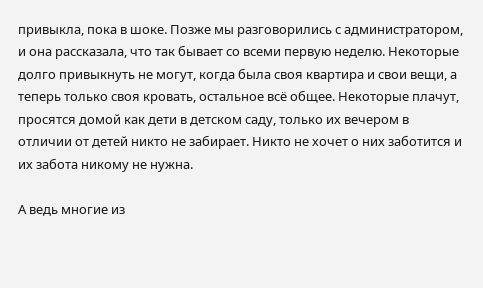привыкла, пока в шоке. Позже мы разговорились с администратором, и она рассказала, что так бывает со всеми первую неделю. Некоторые долго привыкнуть не могут, когда была своя квартира и свои вещи, а теперь только своя кровать, остальное всё общее. Некоторые плачут, просятся домой как дети в детском саду, только их вечером в отличии от детей никто не забирает. Никто не хочет о них заботится и их забота никому не нужна.

А ведь многие из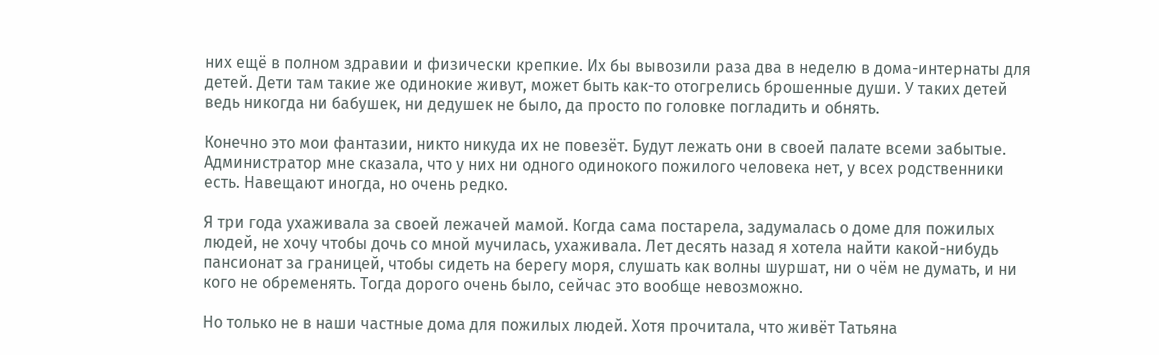них ещё в полном здравии и физически крепкие. Их бы вывозили раза два в неделю в дома-интернаты для детей. Дети там такие же одинокие живут, может быть как-то отогрелись брошенные души. У таких детей ведь никогда ни бабушек, ни дедушек не было, да просто по головке погладить и обнять.

Конечно это мои фантазии, никто никуда их не повезёт. Будут лежать они в своей палате всеми забытые. Администратор мне сказала, что у них ни одного одинокого пожилого человека нет, у всех родственники есть. Навещают иногда, но очень редко.

Я три года ухаживала за своей лежачей мамой. Когда сама постарела, задумалась о доме для пожилых людей, не хочу чтобы дочь со мной мучилась, ухаживала. Лет десять назад я хотела найти какой-нибудь пансионат за границей, чтобы сидеть на берегу моря, слушать как волны шуршат, ни о чём не думать, и ни кого не обременять. Тогда дорого очень было, сейчас это вообще невозможно.

Но только не в наши частные дома для пожилых людей. Хотя прочитала, что живёт Татьяна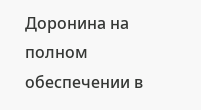Доронина на полном обеспечении в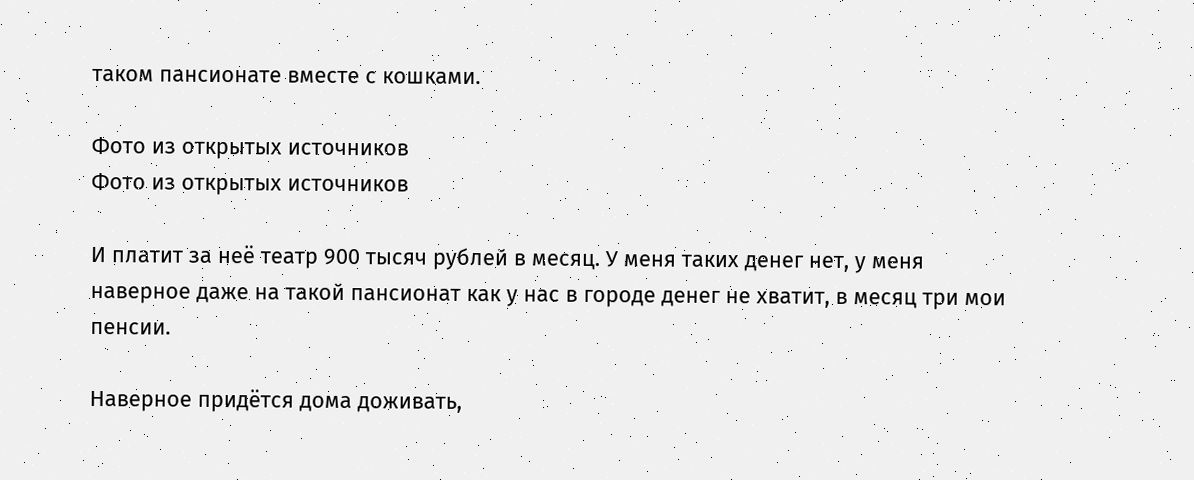таком пансионате вместе с кошками.

Фото из открытых источников
Фото из открытых источников

И платит за неё театр 900 тысяч рублей в месяц. У меня таких денег нет, у меня наверное даже на такой пансионат как у нас в городе денег не хватит, в месяц три мои пенсии.

Наверное придётся дома доживать,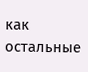как остальные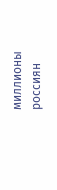миллионы россиян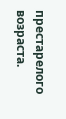престарелого возраста.